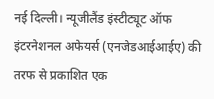नई दिल्ली। न्यूजीलैंड इंस्टीट्यूट ऑफ इंटरनेशनल अफेयर्स (एनजेडआईआईए) की तरफ से प्रकाशित एक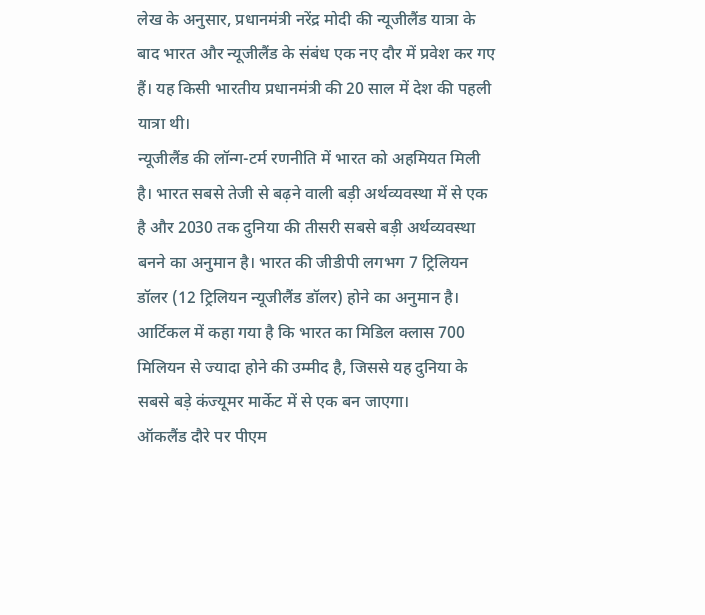लेख के अनुसार, प्रधानमंत्री नरेंद्र मोदी की न्यूजीलैंड यात्रा के बाद भारत और न्यूजीलैंड के संबंध एक नए दौर में प्रवेश कर गए हैं। यह किसी भारतीय प्रधानमंत्री की 20 साल में देश की पहली यात्रा थी।
न्यूजीलैंड की लॉन्ग-टर्म रणनीति में भारत को अहमियत मिली है। भारत सबसे तेजी से बढ़ने वाली बड़ी अर्थव्यवस्था में से एक है और 2030 तक दुनिया की तीसरी सबसे बड़ी अर्थव्यवस्था बनने का अनुमान है। भारत की जीडीपी लगभग 7 ट्रिलियन डॉलर (12 ट्रिलियन न्यूजीलैंड डॉलर) होने का अनुमान है।
आर्टिकल में कहा गया है कि भारत का मिडिल क्लास 700 मिलियन से ज्यादा होने की उम्मीद है, जिससे यह दुनिया के सबसे बड़े कंज्यूमर मार्केट में से एक बन जाएगा।
ऑकलैंड दौरे पर पीएम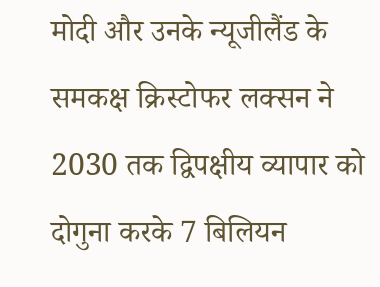मोदी और उनके न्यूजीलैंड के समकक्ष क्रिस्टोफर लक्सन ने 2030 तक द्विपक्षीय व्यापार को दोगुना करके 7 बिलियन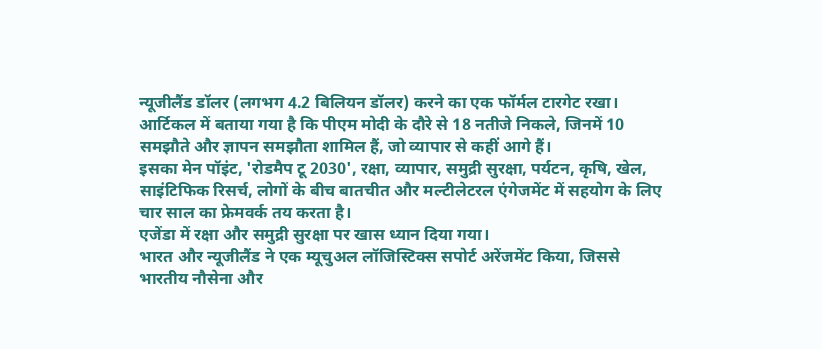न्यूजीलैंड डॉलर (लगभग 4.2 बिलियन डॉलर) करने का एक फॉर्मल टारगेट रखा।
आर्टिकल में बताया गया है कि पीएम मोदी के दौरे से 18 नतीजे निकले, जिनमें 10 समझौते और ज्ञापन समझौता शामिल हैं, जो व्यापार से कहीं आगे हैं।
इसका मेन पॉइंट, 'रोडमैप टू 2030', रक्षा, व्यापार, समुद्री सुरक्षा, पर्यटन, कृषि, खेल, साइंटिफिक रिसर्च, लोगों के बीच बातचीत और मल्टीलेटरल एंगेजमेंट में सहयोग के लिए चार साल का फ्रेमवर्क तय करता है।
एजेंडा में रक्षा और समुद्री सुरक्षा पर खास ध्यान दिया गया।
भारत और न्यूजीलैंड ने एक म्यूचुअल लॉजिस्टिक्स सपोर्ट अरेंजमेंट किया, जिससे भारतीय नौसेना और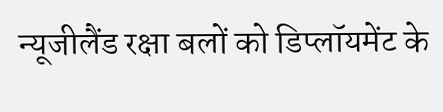न्यूजीलैंड रक्षा बलों को डिप्लॉयमेंट के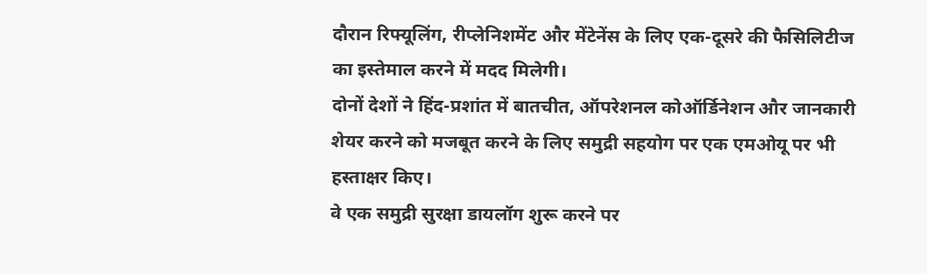दौरान रिफ्यूलिंग, रीप्लेनिशमेंट और मेंटेनेंस के लिए एक-दूसरे की फैसिलिटीज का इस्तेमाल करने में मदद मिलेगी।
दोनों देशों ने हिंद-प्रशांत में बातचीत, ऑपरेशनल कोऑर्डिनेशन और जानकारी शेयर करने को मजबूत करने के लिए समुद्री सहयोग पर एक एमओयू पर भी हस्ताक्षर किए।
वे एक समुद्री सुरक्षा डायलॉग शुरू करने पर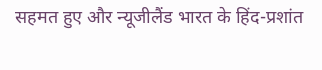सहमत हुए और न्यूजीलैंड भारत के हिंद-प्रशांत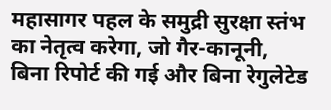महासागर पहल के समुद्री सुरक्षा स्तंभ का नेतृत्व करेगा, जो गैर-कानूनी, बिना रिपोर्ट की गई और बिना रेगुलेटेड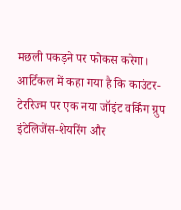मछली पकड़ने पर फोकस करेगा।
आर्टिकल में कहा गया है कि काउंटर-टेररिज्म पर एक नया जॉइंट वर्किंग ग्रुप इंटेलिजेंस-शेयरिंग और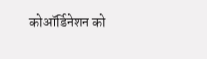कोऑर्डिनेशन को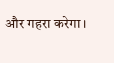और गहरा करेगा।